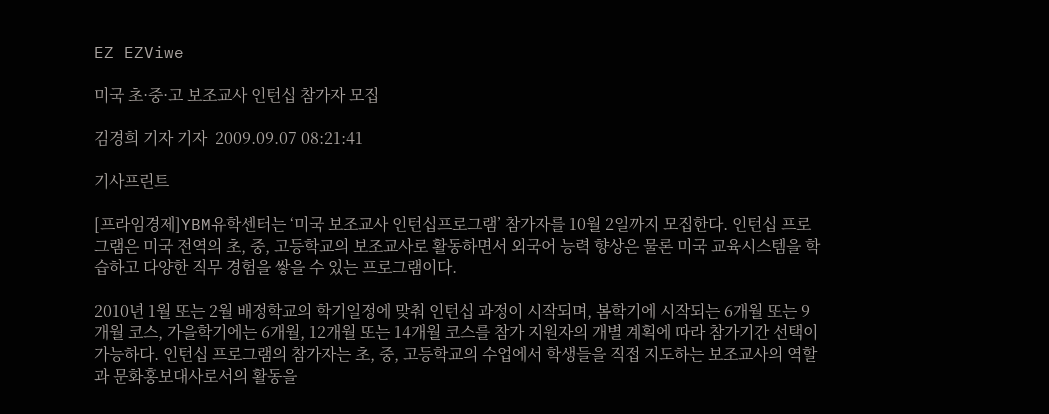EZ EZViwe

미국 초·중·고 보조교사 인턴십 참가자 모집

김경희 기자 기자  2009.09.07 08:21:41

기사프린트

[프라임경제]YBM유학센터는 ‘미국 보조교사 인턴십프로그램’ 참가자를 10월 2일까지 모집한다. 인턴십 프로그램은 미국 전역의 초, 중, 고등학교의 보조교사로 활동하면서 외국어 능력 향상은 물론 미국 교육시스템을 학습하고 다양한 직무 경험을 쌓을 수 있는 프로그램이다.

2010년 1월 또는 2월 배정학교의 학기일정에 맞춰 인턴십 과정이 시작되며, 봄학기에 시작되는 6개월 또는 9개월 코스, 가을학기에는 6개월, 12개월 또는 14개월 코스를 참가 지원자의 개별 계획에 따라 참가기간 선택이 가능하다. 인턴십 프로그램의 참가자는 초, 중, 고등학교의 수업에서 학생들을 직접 지도하는 보조교사의 역할과 문화홍보대사로서의 활동을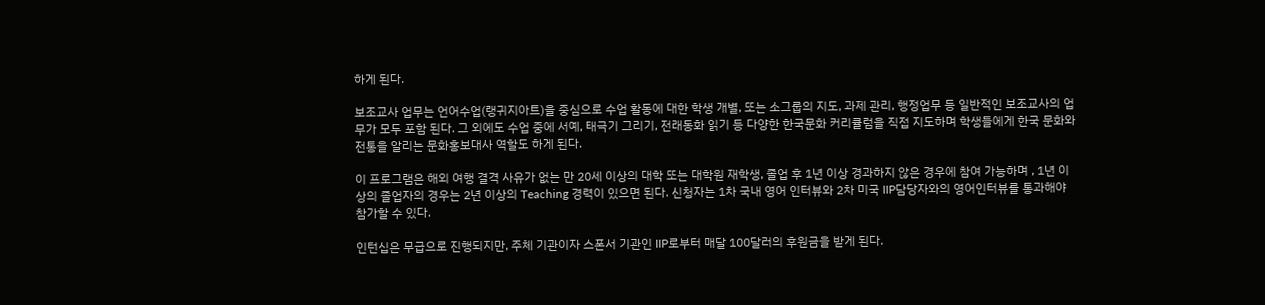하게 된다.

보조교사 업무는 언어수업(랭귀지아트)을 중심으로 수업 활동에 대한 학생 개별, 또는 소그룹의 지도, 과제 관리, 행정업무 등 일반적인 보조교사의 업무가 모두 포함 된다. 그 외에도 수업 중에 서예, 태극기 그리기, 전래동화 읽기 등 다양한 한국문화 커리큘럼을 직접 지도하며 학생들에게 한국 문화와 전통을 알리는 문화홍보대사 역할도 하게 된다.

이 프로그램은 해외 여행 결격 사유가 없는 만 20세 이상의 대학 또는 대학원 재학생, 졸업 후 1년 이상 경과하지 않은 경우에 참여 가능하며 , 1년 이상의 졸업자의 경우는 2년 이상의 Teaching 경력이 있으면 된다. 신청자는 1차 국내 영어 인터뷰와 2차 미국 IIP담당자와의 영어인터뷰를 통과해야 참가할 수 있다.

인턴십은 무급으로 진행되지만, 주체 기관이자 스폰서 기관인 IIP로부터 매달 100달러의 후원금을 받게 된다.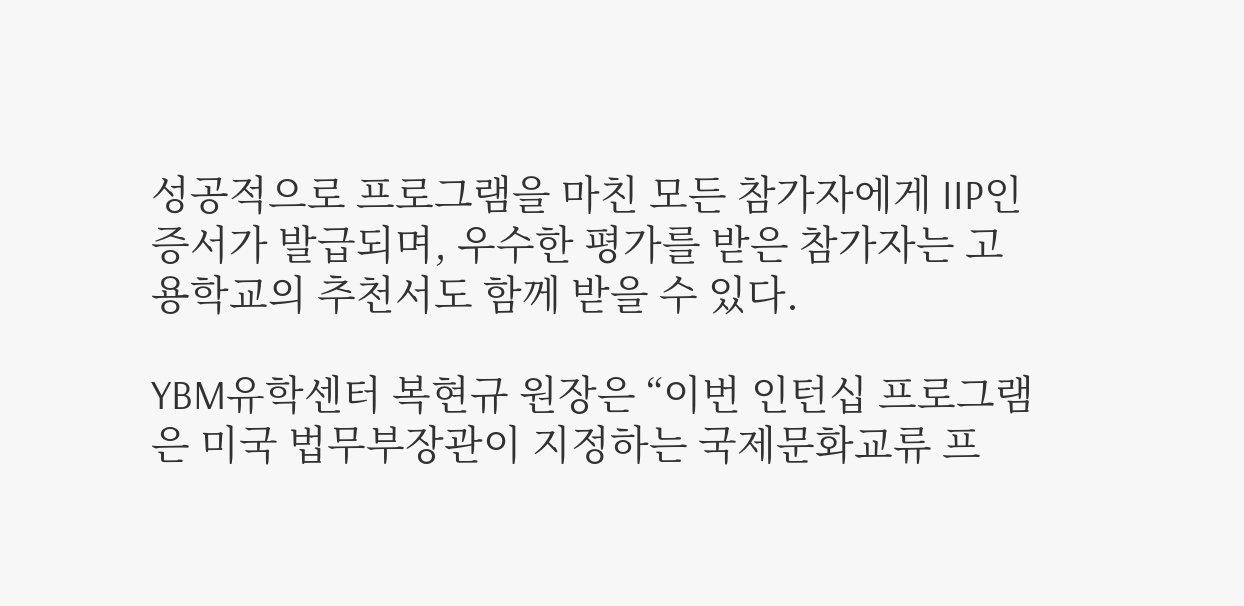성공적으로 프로그램을 마친 모든 참가자에게 IIP인증서가 발급되며, 우수한 평가를 받은 참가자는 고용학교의 추천서도 함께 받을 수 있다.

YBM유학센터 복현규 원장은 “이번 인턴십 프로그램은 미국 법무부장관이 지정하는 국제문화교류 프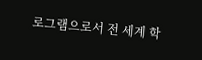로그램으로서 전 세계 학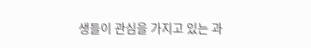생들이 관심을 가지고 있는 과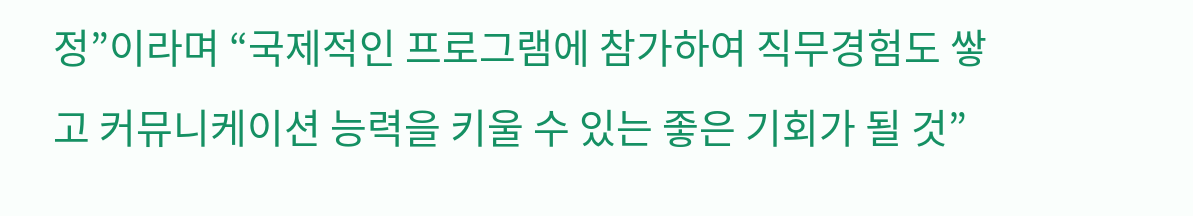정”이라며 “국제적인 프로그램에 참가하여 직무경험도 쌓고 커뮤니케이션 능력을 키울 수 있는 좋은 기회가 될 것”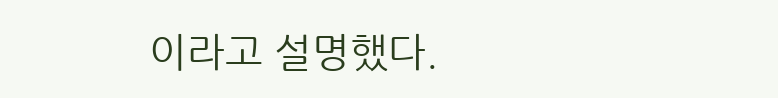이라고 설명했다.